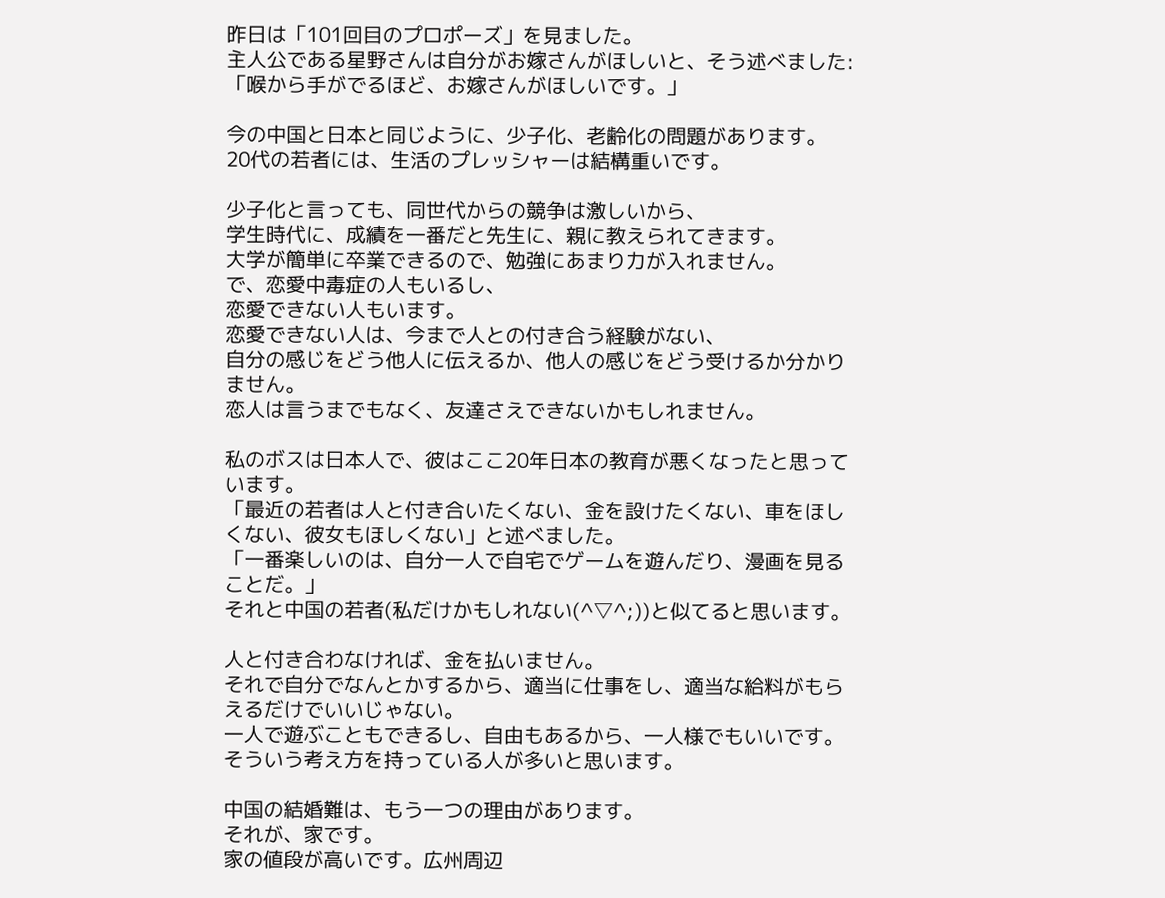昨日は「101回目のプロポーズ」を見ました。
主人公である星野さんは自分がお嫁さんがほしいと、そう述べました:
「喉から手がでるほど、お嫁さんがほしいです。」

今の中国と日本と同じように、少子化、老齢化の問題があります。
20代の若者には、生活のプレッシャーは結構重いです。

少子化と言っても、同世代からの競争は激しいから、
学生時代に、成績を一番だと先生に、親に教えられてきます。
大学が簡単に卒業できるので、勉強にあまり力が入れません。
で、恋愛中毒症の人もいるし、
恋愛できない人もいます。
恋愛できない人は、今まで人との付き合う経験がない、
自分の感じをどう他人に伝えるか、他人の感じをどう受けるか分かりません。
恋人は言うまでもなく、友達さえできないかもしれません。

私のボスは日本人で、彼はここ20年日本の教育が悪くなったと思っています。
「最近の若者は人と付き合いたくない、金を設けたくない、車をほしくない、彼女もほしくない」と述べました。
「一番楽しいのは、自分一人で自宅でゲームを遊んだり、漫画を見ることだ。」
それと中国の若者(私だけかもしれない(^▽^;))と似てると思います。

人と付き合わなければ、金を払いません。
それで自分でなんとかするから、適当に仕事をし、適当な給料がもらえるだけでいいじゃない。
一人で遊ぶこともできるし、自由もあるから、一人様でもいいです。
そういう考え方を持っている人が多いと思います。

中国の結婚難は、もう一つの理由があります。
それが、家です。
家の値段が高いです。広州周辺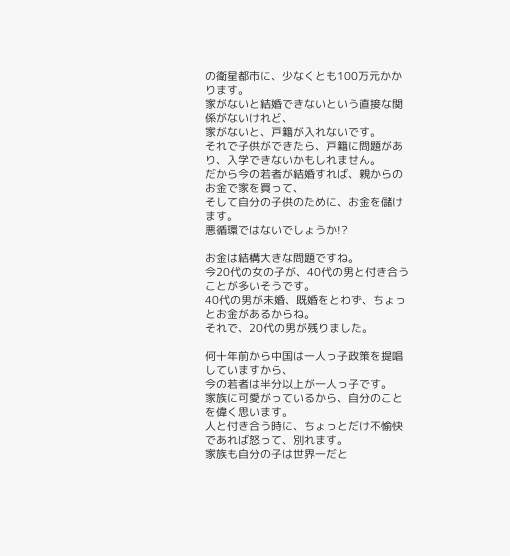の衛星都市に、少なくとも100万元かかります。
家がないと結婚できないという直接な関係がないけれど、
家がないと、戸籍が入れないです。
それで子供ができたら、戸籍に問題があり、入学できないかもしれません。
だから今の若者が結婚すれば、親からのお金で家を買って、
そして自分の子供のために、お金を儲けます。
悪循環ではないでしょうか!?

お金は結構大きな問題ですね。
今20代の女の子が、40代の男と付き合うことが多いそうです。
40代の男が未婚、既婚をとわず、ちょっとお金があるからね。
それで、20代の男が残りました。

何十年前から中国は一人っ子政策を提唱していますから、
今の若者は半分以上が一人っ子です。
家族に可愛がっているから、自分のことを偉く思います。
人と付き合う時に、ちょっとだけ不愉快であれば怒って、別れます。
家族も自分の子は世界一だと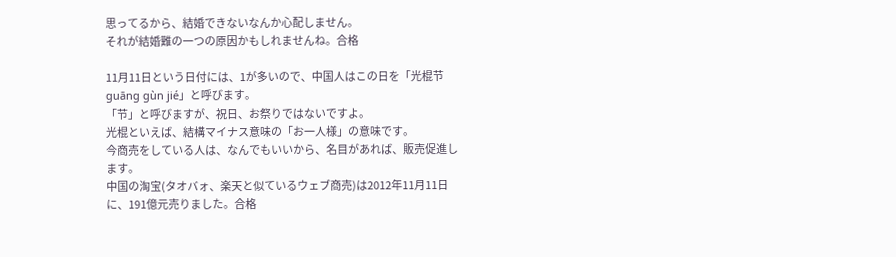思ってるから、結婚できないなんか心配しません。
それが結婚難の一つの原因かもしれませんね。合格

11月11日という日付には、1が多いので、中国人はこの日を「光棍节guāng gùn jié」と呼びます。
「节」と呼びますが、祝日、お祭りではないですよ。
光棍といえば、結構マイナス意味の「お一人様」の意味です。
今商売をしている人は、なんでもいいから、名目があれば、販売促進します。
中国の淘宝(タオバォ、楽天と似ているウェブ商売)は2012年11月11日に、191億元売りました。合格